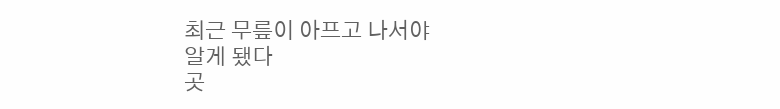최근 무릎이 아프고 나서야
알게 됐다
곳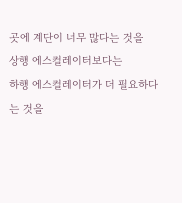곳에 계단이 너무 많다는 것을
상행 에스컬레이터보다는
하행 에스컬레이터가 더 필요하다는 것을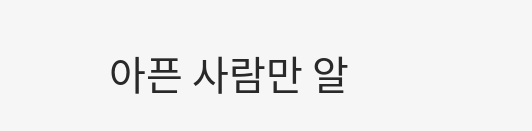아픈 사람만 알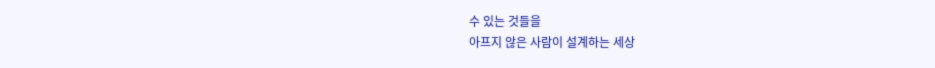수 있는 것들을
아프지 않은 사람이 설계하는 세상